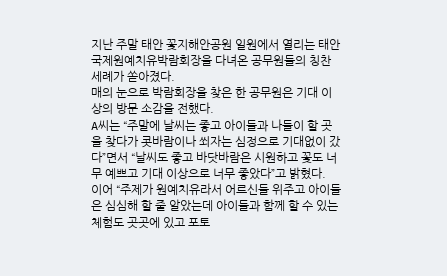지난 주말 태안 꽃지해안공원 일원에서 열리는 태안국제원예치유박람회장을 다녀온 공무원들의 칭찬 세례가 쏟아졌다.
매의 눈으로 박람회장을 찾은 한 공무원은 기대 이상의 방문 소감을 전했다.
A씨는 “주말에 날씨는 좋고 아이들과 나들이 할 곳을 찾다가 콧바람이나 쐬자는 심정으로 기대없이 갔다”면서 “날씨도 좋고 바닷바람은 시원하고 꽃도 너무 예쁘고 기대 이상으로 너무 좋았다”고 밝혔다.
이어 “주제가 원예치유라서 어르신들 위주고 아이들은 심심해 할 줄 알았는데 아이들과 함께 할 수 있는 체험도 곳곳에 있고 포토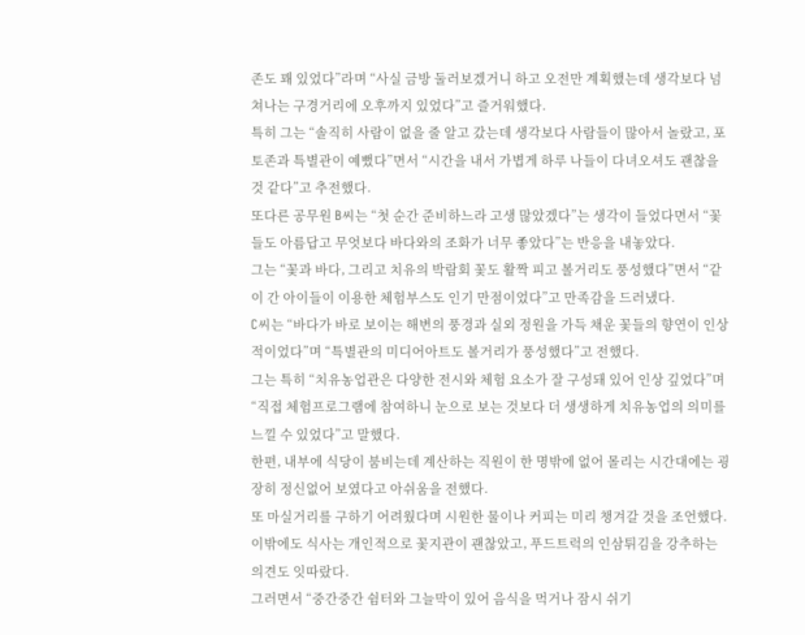존도 꽤 있었다”라며 “사실 금방 둘러보겠거니 하고 오전만 계획했는데 생각보다 넘쳐나는 구경거리에 오후까지 있었다”고 즐거워했다.
특히 그는 “솔직히 사람이 없을 줄 알고 갔는데 생각보다 사람들이 많아서 놀랐고, 포토존과 특별관이 예뻤다”면서 “시간을 내서 가볍게 하루 나들이 다녀오셔도 괜찮을 것 같다”고 추전했다.
또다른 공무원 B씨는 “첫 순간 준비하느라 고생 많았겠다”는 생각이 들었다면서 “꽃들도 아름답고 무엇보다 바다와의 조화가 너무 좋았다”는 반응을 내놓았다.
그는 “꽃과 바다, 그리고 치유의 박람회 꽃도 활짝 피고 볼거리도 풍성했다”면서 “같이 간 아이들이 이용한 체험부스도 인기 만점이었다”고 만족감을 드러냈다.
C씨는 “바다가 바로 보이는 해변의 풍경과 실외 정원을 가득 채운 꽃들의 향연이 인상적이었다”며 “특별관의 미디어아트도 볼거리가 풍성했다”고 전했다.
그는 특히 “치유농업관은 다양한 전시와 체험 요소가 잘 구성돼 있어 인상 깊었다”며 “직접 체험프로그램에 참여하니 눈으로 보는 것보다 더 생생하게 치유농업의 의미를 느낄 수 있었다”고 말했다.
한편, 내부에 식당이 붐비는데 계산하는 직원이 한 명밖에 없어 몰리는 시간대에는 굉장히 정신없어 보였다고 아쉬움을 전했다.
또 마실거리를 구하기 어려웠다며 시원한 물이나 커피는 미리 챙겨갈 것을 조언했다.
이밖에도 식사는 개인적으로 꽃지관이 괜찮았고, 푸드트럭의 인삼튀김을 강추하는 의견도 잇따랐다.
그러면서 “중간중간 쉼터와 그늘막이 있어 음식을 먹거나 잠시 쉬기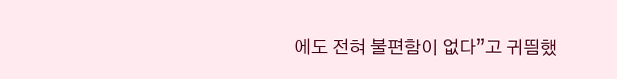에도 전혀 불편함이 없다”고 귀띔했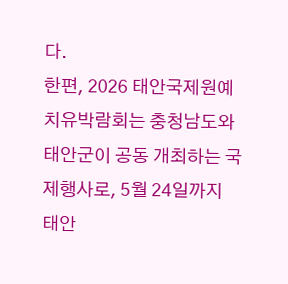다.
한편, 2026 태안국제원예치유박람회는 충청남도와 태안군이 공동 개최하는 국제행사로, 5월 24일까지 태안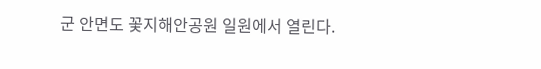군 안면도 꽃지해안공원 일원에서 열린다.